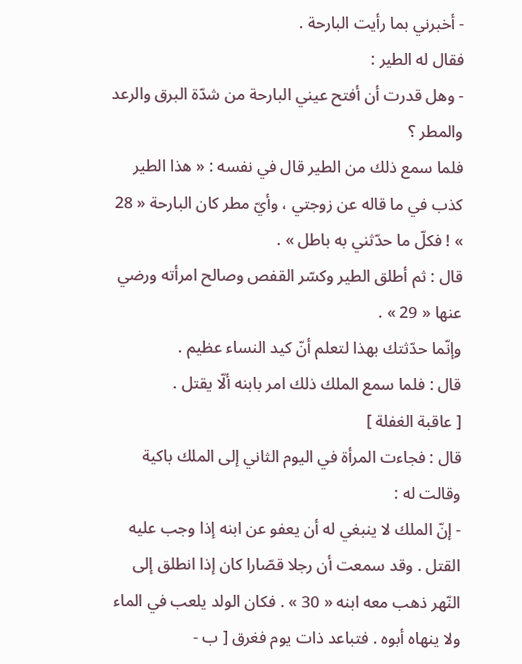- أخبرني بما رأيت البارحة .
فقال له الطير :
- وهل قدرت أن أفتح عيني البارحة من شدّة البرق والرعد والمطر ؟
فلما سمع ذلك من الطير قال في نفسه : « هذا الطير كذب في ما قاله عن زوجتي ، وأيّ مطر كان البارحة « 28 » ! فكلّ ما حدّثني به باطل » .
قال : ثم أطلق الطير وكسّر القفص وصالح امرأته ورضي عنها « 29 » .
وإنّما حدّثتك بهذا لتعلم أنّ كيد النساء عظيم .
قال : فلما سمع الملك ذلك امر بابنه ألّا يقتل .
[ عاقبة الغفلة ]
قال : فجاءت المرأة في اليوم الثاني إلى الملك باكية وقالت له :
- إنّ الملك لا ينبغي له أن يعفو عن ابنه إذا وجب عليه القتل . وقد سمعت أن رجلا قصّارا كان إذا انطلق إلى النّهر ذهب معه ابنه « 30 » . فكان الولد يلعب في الماء ولا ينهاه أبوه . فتباعد ذات يوم فغرق [ ب -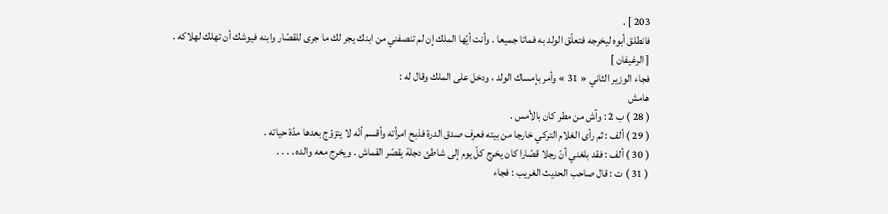203 ] .
فانطلق أبوه ليخرجه فتعلّق الولد به فماتا جميعا . وأنت أيّها الملك إن لم تنصفني من ابنك يجر لك ما جرى للقصّار وابنه فيوشك أن تهلك لهلاكه .
[ الرغيفان ]
فجاء الوزير الثاني « 31 » وأمر بإمساك الولد ، ودخل على الملك وقال له :
هامش
( 28 ) ب 2 : وآش من مطر كان بالأمس .
( 29 ) ألف : ثم رأى الغلام التركي خارجا من بيته فعرف صدق الدرة فذبح امرأته وأقسم أنّه لا يتزوّج بعدها مدّة حياته .
( 30 ) ألف : فقد بلغني أنّ رجلا قصّارا كان يخرج كلّ يوم إلى شاطئ دجلة يقصّر القماش . ويخرج معه والده . . . .
( 31 ) ت : قال صاحب الحديث الغريب : فجاء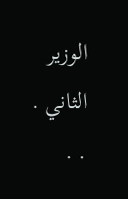الوزير الثاني . . .